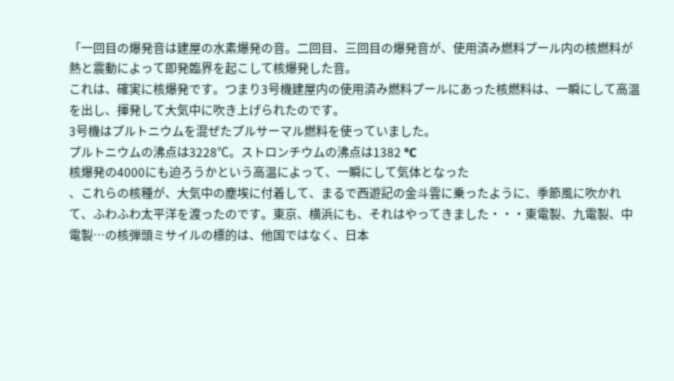「一回目の爆発音は建屋の水素爆発の音。二回目、三回目の爆発音が、使用済み燃料プール内の核燃料が熱と震動によって即発臨界を起こして核爆発した音。
これは、確実に核爆発です。つまり3号機建屋内の使用済み燃料プールにあった核燃料は、一瞬にして高温を出し、揮発して大気中に吹き上げられたのです。
3号機はプルトニウムを混ぜたプルサーマル燃料を使っていました。
プルトニウムの沸点は3228℃。ストロンチウムの沸点は1382 °C
核爆発の4000にも迫ろうかという高温によって、一瞬にして気体となった
、これらの核種が、大気中の塵埃に付着して、まるで西遊記の金斗雲に乗ったように、季節風に吹かれて、ふわふわ太平洋を渡ったのです。東京、横浜にも、それはやってきました・・・東電製、九電製、中電製…の核弾頭ミサイルの標的は、他国ではなく、日本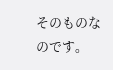そのものなのです。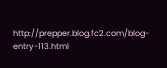http://prepper.blog.fc2.com/blog-entry-113.html